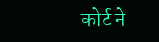कोर्ट ने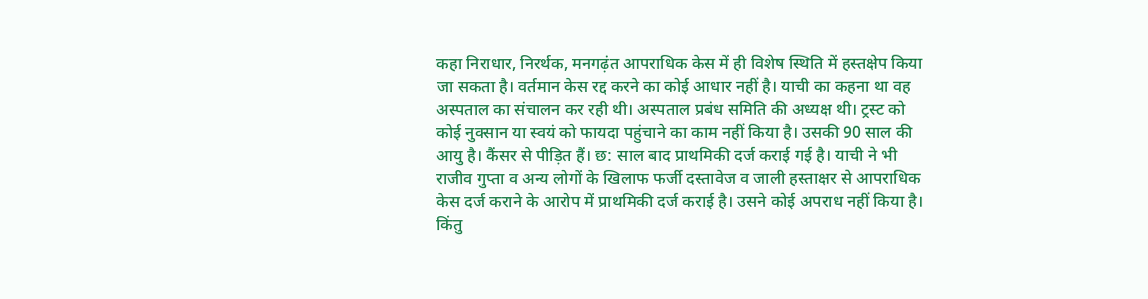कहा निराधार, निरर्थक, मनगढ़ंत आपराधिक केस में ही विशेष स्थिति में हस्तक्षेप किया जा सकता है। वर्तमान केस रद्द करने का कोई आधार नहीं है। याची का कहना था वह अस्पताल का संचालन कर रही थी। अस्पताल प्रबंध समिति की अध्यक्ष थी। ट्रस्ट को कोई नुक्सान या स्वयं को फायदा पहुंचाने का काम नहीं किया है। उसकी 90 साल की आयु है। कैंसर से पीड़ित हैं। छ: साल बाद प्राथमिकी दर्ज कराई गई है। याची ने भी राजीव गुप्ता व अन्य लोगों के खिलाफ फर्जी दस्तावेज व जाली हस्ताक्षर से आपराधिक केस दर्ज कराने के आरोप में प्राथमिकी दर्ज कराई है। उसने कोई अपराध नहीं किया है। किंतु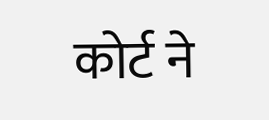कोर्ट ने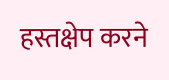हस्तक्षेप करने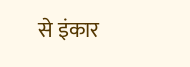से इंकार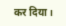कर दिया।